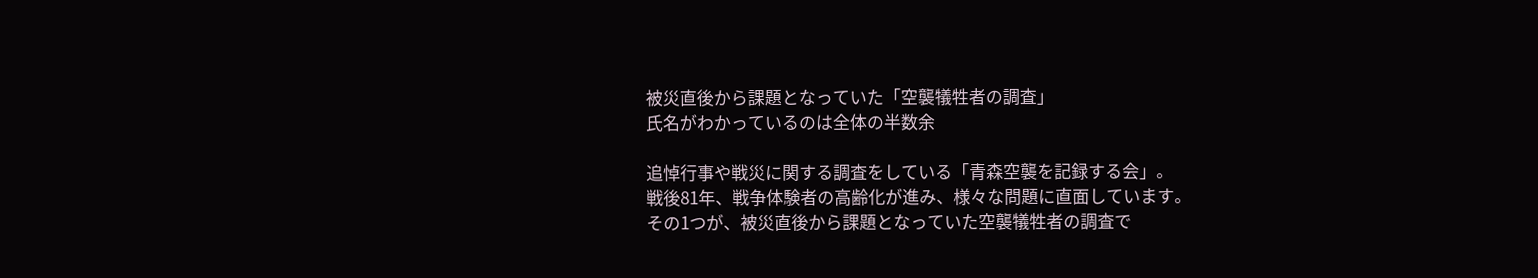被災直後から課題となっていた「空襲犠牲者の調査」
氏名がわかっているのは全体の半数余

追悼行事や戦災に関する調査をしている「青森空襲を記録する会」。
戦後81年、戦争体験者の高齢化が進み、様々な問題に直面しています。
その1つが、被災直後から課題となっていた空襲犠牲者の調査で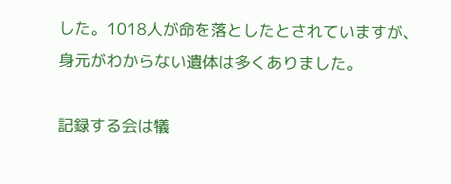した。1018人が命を落としたとされていますが、身元がわからない遺体は多くありました。

記録する会は犠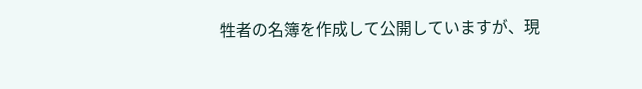牲者の名簿を作成して公開していますが、現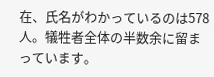在、氏名がわかっているのは578人。犠牲者全体の半数余に留まっています。